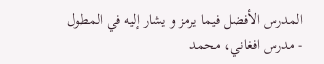المدرس الأفضل فيما يرمز و يشار إليه في المطول - مدرس افغاني، محمد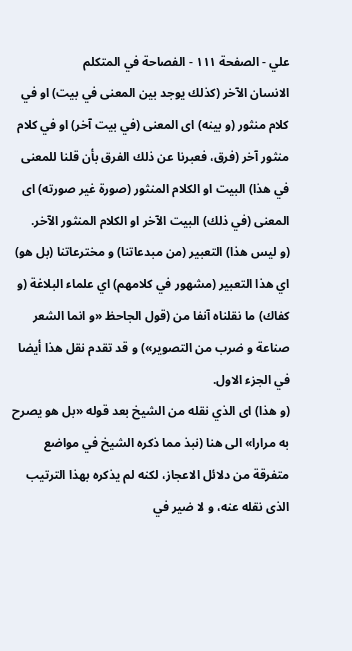علي - الصفحة ١١١ - الفصاحة في المتكلم
الانسان الآخر (كذلك يوجد بين المعنى في بيت) او في كلام منثور (و بينه) اى المعنى (في بيت آخر) او في كلام منثور آخر (فرق، فعبرنا عن ذلك الفرق بأن قلنا للمعنى في هذا) البيت او الكلام المنثور (صورة غير صورته) اى المعنى (في ذلك) البيت الآخر او الكلام المنثور الآخر.
(و ليس هذا) التعبير (من مبدعاتنا) و مخترعاتنا (بل هو) اي هذا التعبير (مشهور في كلامهم) اي علماء البلاغة (و كفاك) ما نقلناه آنفا من (قول الجاحظ «و انما الشعر صناعة و ضرب من التصوير») و قد تقدم نقل هذا أيضا في الجزء الاول.
(و هذا) اى الذي نقله من الشيخ بعد قوله «بل هو يصرح به مرارا» الى هنا (نبذ مما ذكره الشيخ في مواضع متفرقة من دلائل الاعجاز، لكنه لم يذكره بهذا الترتيب الذى نقله عنه، و لا ضير في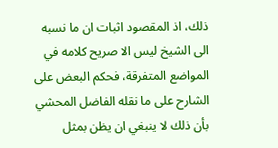ذلك، اذ المقصود اثبات ان ما نسبه الى الشيخ ليس الا صريح كلامه في المواضع المتفرقة، فحكم البعض على الشارح على ما نقله الفاضل المحشي بأن ذلك لا ينبغي ان يظن بمثل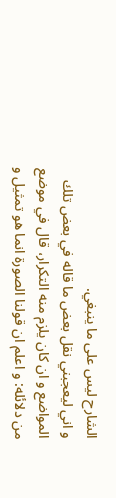الشارح ليس على ما ينبغي.
و اني ليعجبني نقل بعض ما قاله في بعض تلك المواضع و ان كان يلزم منه التكرار، قال في موضع من دلائله: و اعلم ان قولنا الصورة انما هو تمثيل و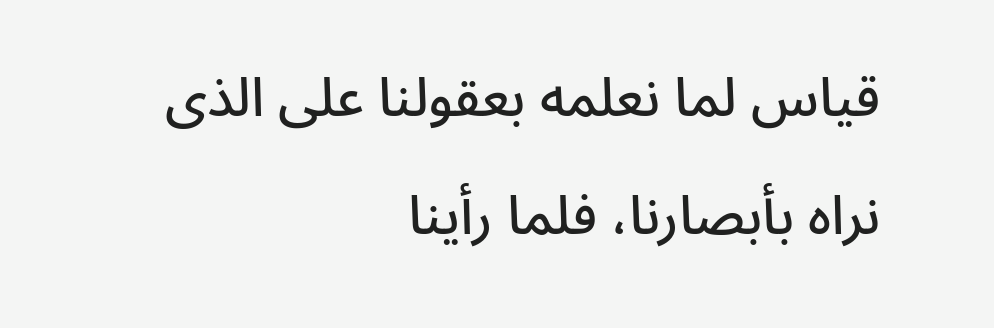قياس لما نعلمه بعقولنا على الذى نراه بأبصارنا، فلما رأينا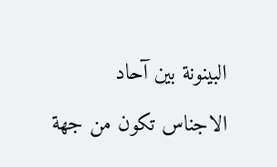البينونة بين آحاد الاجناس تكون من جهة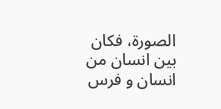الصورة، فكان بين انسان من انسان و فرس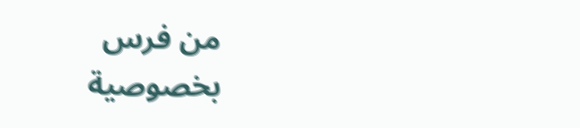من فرس بخصوصية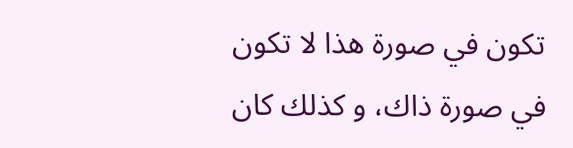تكون في صورة هذا لا تكون في صورة ذاك، و كذلك كان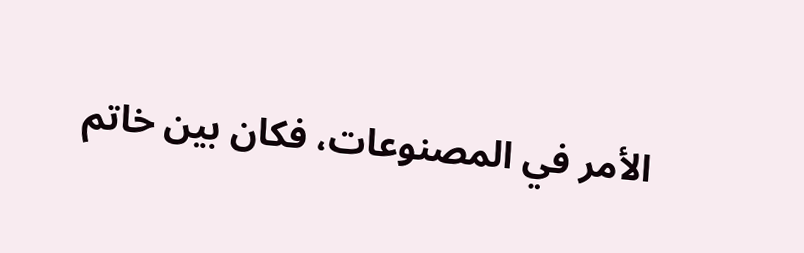الأمر في المصنوعات، فكان بين خاتم